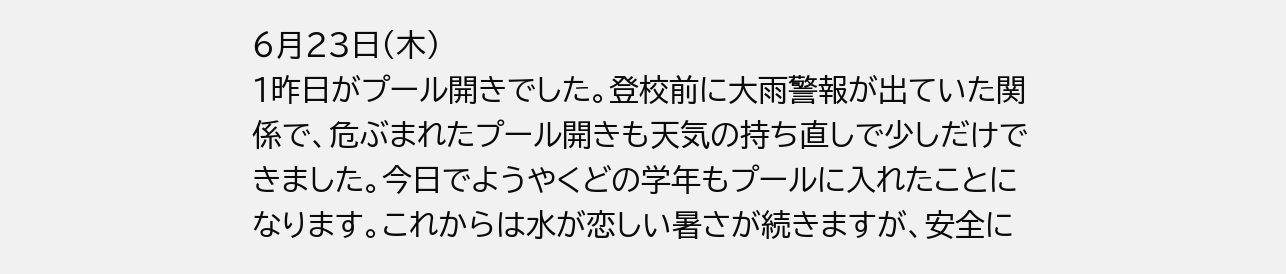6月23日(木)
1昨日がプール開きでした。登校前に大雨警報が出ていた関係で、危ぶまれたプール開きも天気の持ち直しで少しだけできました。今日でようやくどの学年もプールに入れたことになります。これからは水が恋しい暑さが続きますが、安全に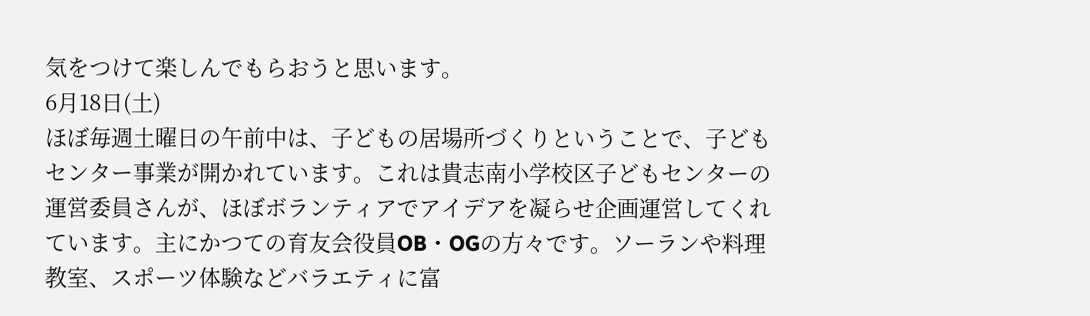気をつけて楽しんでもらおうと思います。
6月18日(土)
ほぼ毎週土曜日の午前中は、子どもの居場所づくりということで、子どもセンター事業が開かれています。これは貴志南小学校区子どもセンターの運営委員さんが、ほぼボランティアでアイデアを凝らせ企画運営してくれています。主にかつての育友会役員OB・OGの方々です。ソーランや料理教室、スポーツ体験などバラエティに富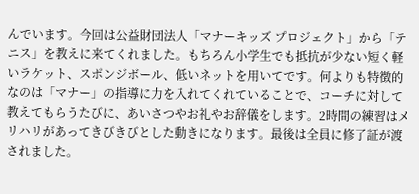んでいます。今回は公益財団法人「マナーキッズ プロジェクト」から「テニス」を教えに来てくれました。もちろん小学生でも抵抗が少ない短く軽いラケット、スポンジボール、低いネットを用いてです。何よりも特徴的なのは「マナー」の指導に力を入れてくれていることで、コーチに対して教えてもらうたびに、あいさつやお礼やお辞儀をします。2時間の練習はメリハリがあってきびきびとした動きになります。最後は全員に修了証が渡されました。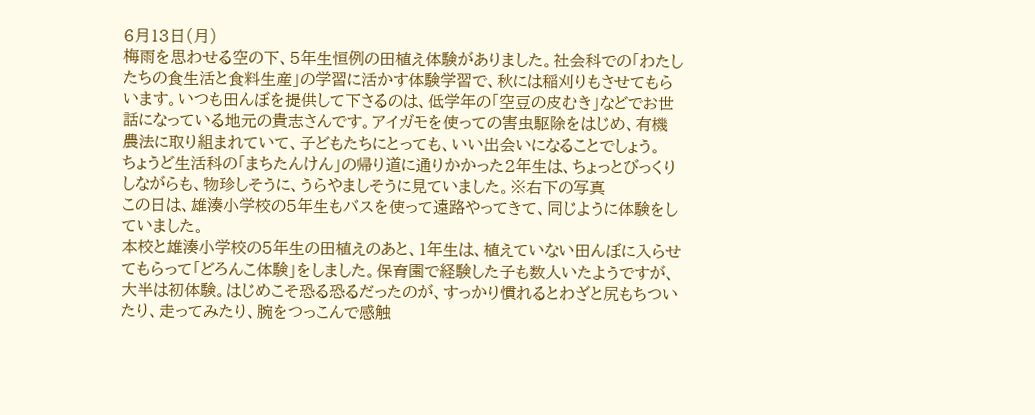6月13日(月)
梅雨を思わせる空の下、5年生恒例の田植え体験がありました。社会科での「わたしたちの食生活と食料生産」の学習に活かす体験学習で、秋には稲刈りもさせてもらいます。いつも田んぼを提供して下さるのは、低学年の「空豆の皮むき」などでお世話になっている地元の貴志さんです。アイガモを使っての害虫駆除をはじめ、有機農法に取り組まれていて、子どもたちにとっても、いい出会いになることでしょう。
ちょうど生活科の「まちたんけん」の帰り道に通りかかった2年生は、ちょっとびっくりしながらも、物珍しそうに、うらやましそうに見ていました。※右下の写真
この日は、雄湊小学校の5年生もバスを使って遠路やってきて、同じように体験をしていました。
本校と雄湊小学校の5年生の田植えのあと、1年生は、植えていない田んぼに入らせてもらって「どろんこ体験」をしました。保育園で経験した子も数人いたようですが、大半は初体験。はじめこそ恐る恐るだったのが、すっかり慣れるとわざと尻もちついたり、走ってみたり、腕をつっこんで感触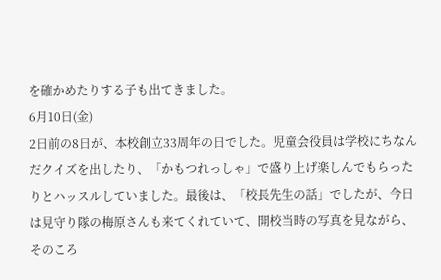を確かめたりする子も出てきました。
6月10日(金)
2日前の8日が、本校創立33周年の日でした。児童会役員は学校にちなんだクイズを出したり、「かもつれっしゃ」で盛り上げ楽しんでもらったりとハッスルしていました。最後は、「校長先生の話」でしたが、今日は見守り隊の梅原さんも来てくれていて、開校当時の写真を見ながら、そのころ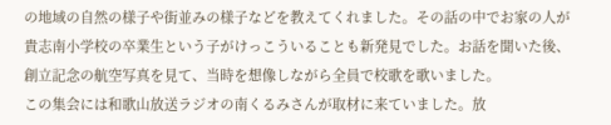の地域の自然の様子や街並みの様子などを教えてくれました。その話の中でお家の人が貴志南小学校の卒業生という子がけっこういることも新発見でした。お話を聞いた後、創立記念の航空写真を見て、当時を想像しながら全員で校歌を歌いました。
この集会には和歌山放送ラジオの南くるみさんが取材に来ていました。放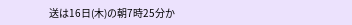送は16日(木)の朝7時25分か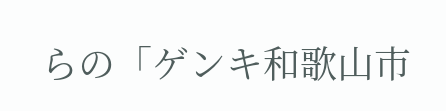らの「ゲンキ和歌山市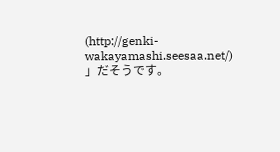(http://genki-wakayamashi.seesaa.net/) 」だそうです。